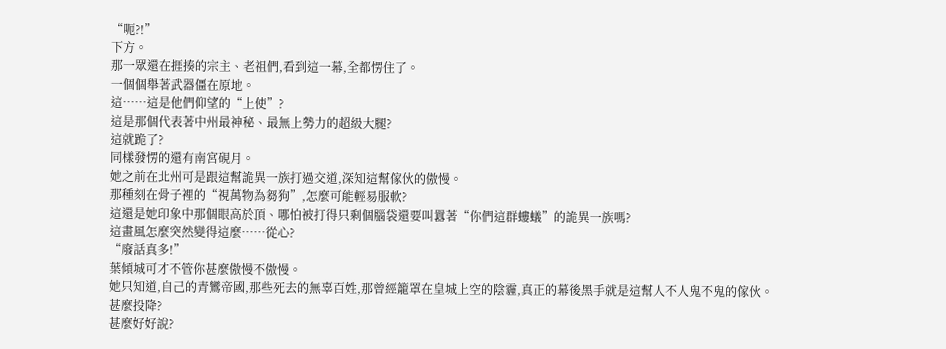“呃?!”
下方。
那一眾還在捱揍的宗主、老祖們,看到這一幕,全都愣住了。
一個個舉著武器僵在原地。
這……這是他們仰望的“上使”?
這是那個代表著中州最神秘、最無上勢力的超級大腿?
這就跪了?
同樣發愣的還有南宮硯月。
她之前在北州可是跟這幫詭異一族打過交道,深知這幫傢伙的傲慢。
那種刻在骨子裡的“視萬物為芻狗”,怎麼可能輕易服軟?
這還是她印象中那個眼高於頂、哪怕被打得只剩個腦袋還要叫囂著“你們這群螻蟻”的詭異一族嗎?
這畫風怎麼突然變得這麼……從心?
“廢話真多!”
葉傾城可才不管你甚麼傲慢不傲慢。
她只知道,自己的青鸞帝國,那些死去的無辜百姓,那曾經籠罩在皇城上空的陰霾,真正的幕後黑手就是這幫人不人鬼不鬼的傢伙。
甚麼投降?
甚麼好好說?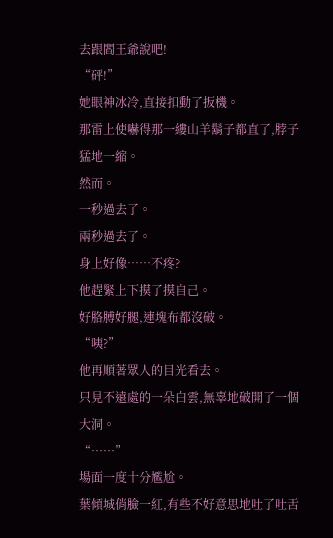去跟閻王爺說吧!
“砰!”
她眼神冰冷,直接扣動了扳機。
那雷上使嚇得那一縷山羊鬍子都直了,脖子猛地一縮。
然而。
一秒過去了。
兩秒過去了。
身上好像……不疼?
他趕緊上下摸了摸自己。
好胳膊好腿,連塊布都沒破。
“咦?”
他再順著眾人的目光看去。
只見不遠處的一朵白雲,無辜地破開了一個大洞。
“……”
場面一度十分尷尬。
葉傾城俏臉一紅,有些不好意思地吐了吐舌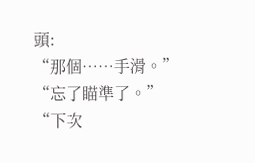頭:
“那個……手滑。”
“忘了瞄準了。”
“下次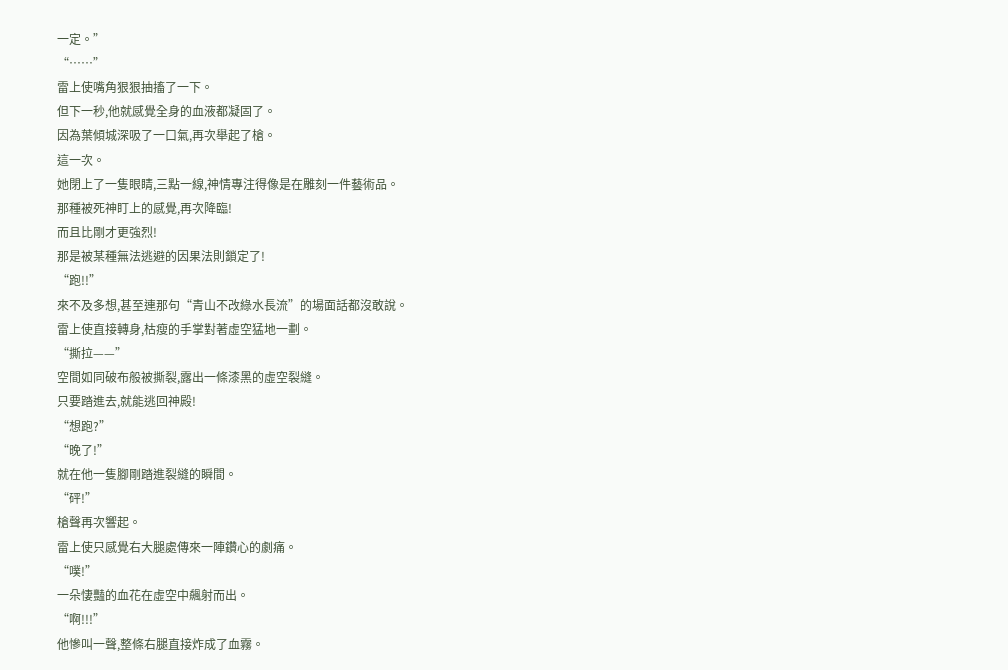一定。”
“……”
雷上使嘴角狠狠抽搐了一下。
但下一秒,他就感覺全身的血液都凝固了。
因為葉傾城深吸了一口氣,再次舉起了槍。
這一次。
她閉上了一隻眼睛,三點一線,神情專注得像是在雕刻一件藝術品。
那種被死神盯上的感覺,再次降臨!
而且比剛才更強烈!
那是被某種無法逃避的因果法則鎖定了!
“跑!!”
來不及多想,甚至連那句“青山不改綠水長流”的場面話都沒敢說。
雷上使直接轉身,枯瘦的手掌對著虛空猛地一劃。
“撕拉——”
空間如同破布般被撕裂,露出一條漆黑的虛空裂縫。
只要踏進去,就能逃回神殿!
“想跑?”
“晚了!”
就在他一隻腳剛踏進裂縫的瞬間。
“砰!”
槍聲再次響起。
雷上使只感覺右大腿處傳來一陣鑽心的劇痛。
“噗!”
一朵悽豔的血花在虛空中飆射而出。
“啊!!!”
他慘叫一聲,整條右腿直接炸成了血霧。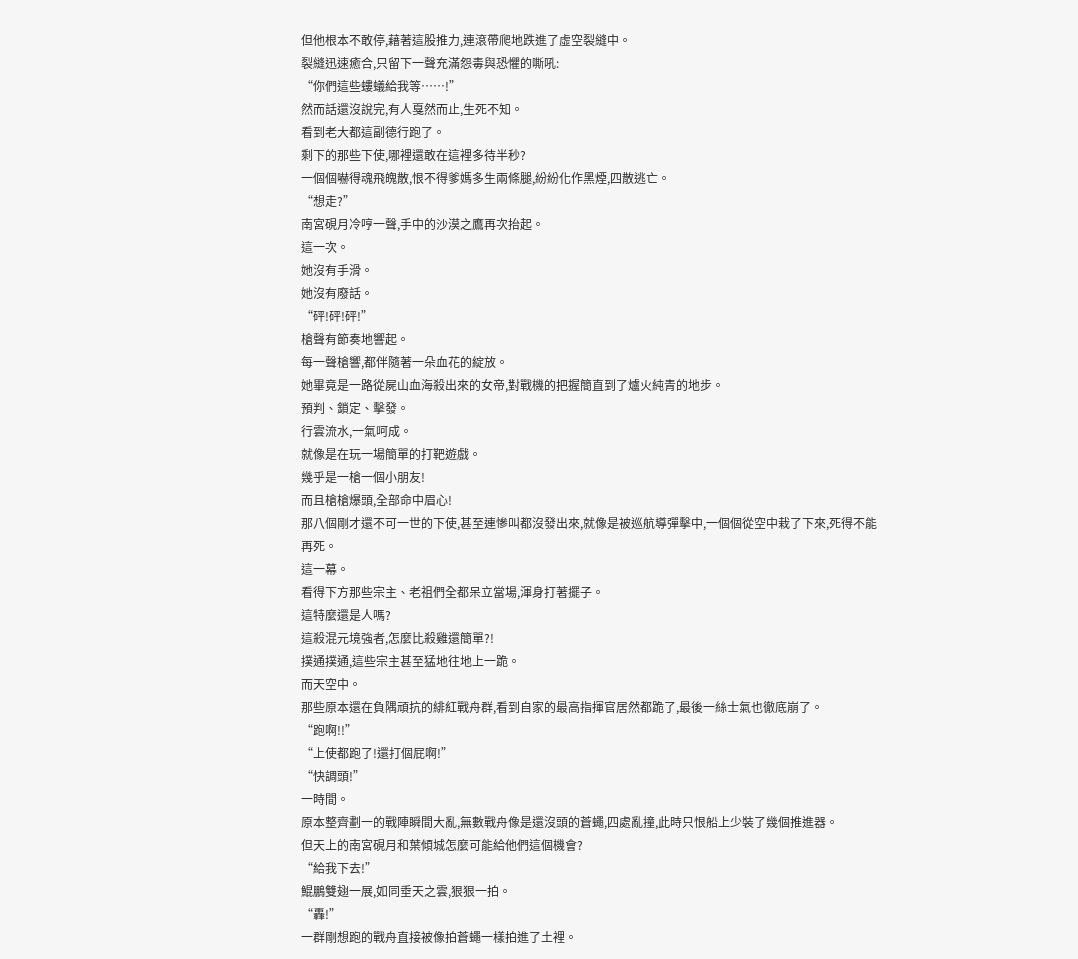但他根本不敢停,藉著這股推力,連滾帶爬地跌進了虛空裂縫中。
裂縫迅速癒合,只留下一聲充滿怨毒與恐懼的嘶吼:
“你們這些螻蟻給我等……!”
然而話還沒說完,有人戛然而止,生死不知。
看到老大都這副德行跑了。
剩下的那些下使,哪裡還敢在這裡多待半秒?
一個個嚇得魂飛魄散,恨不得爹媽多生兩條腿,紛紛化作黑煙,四散逃亡。
“想走?”
南宮硯月冷哼一聲,手中的沙漠之鷹再次抬起。
這一次。
她沒有手滑。
她沒有廢話。
“砰!砰!砰!”
槍聲有節奏地響起。
每一聲槍響,都伴隨著一朵血花的綻放。
她畢竟是一路從屍山血海殺出來的女帝,對戰機的把握簡直到了爐火純青的地步。
預判、鎖定、擊發。
行雲流水,一氣呵成。
就像是在玩一場簡單的打靶遊戲。
幾乎是一槍一個小朋友!
而且槍槍爆頭,全部命中眉心!
那八個剛才還不可一世的下使,甚至連慘叫都沒發出來,就像是被巡航導彈擊中,一個個從空中栽了下來,死得不能再死。
這一幕。
看得下方那些宗主、老祖們全都呆立當場,渾身打著擺子。
這特麼還是人嗎?
這殺混元境強者,怎麼比殺雞還簡單?!
撲通撲通,這些宗主甚至猛地往地上一跪。
而天空中。
那些原本還在負隅頑抗的緋紅戰舟群,看到自家的最高指揮官居然都跪了,最後一絲士氣也徹底崩了。
“跑啊!!”
“上使都跑了!還打個屁啊!”
“快調頭!”
一時間。
原本整齊劃一的戰陣瞬間大亂,無數戰舟像是還沒頭的蒼蠅,四處亂撞,此時只恨船上少裝了幾個推進器。
但天上的南宮硯月和葉傾城怎麼可能給他們這個機會?
“給我下去!”
鯤鵬雙翅一展,如同垂天之雲,狠狠一拍。
“轟!”
一群剛想跑的戰舟直接被像拍蒼蠅一樣拍進了土裡。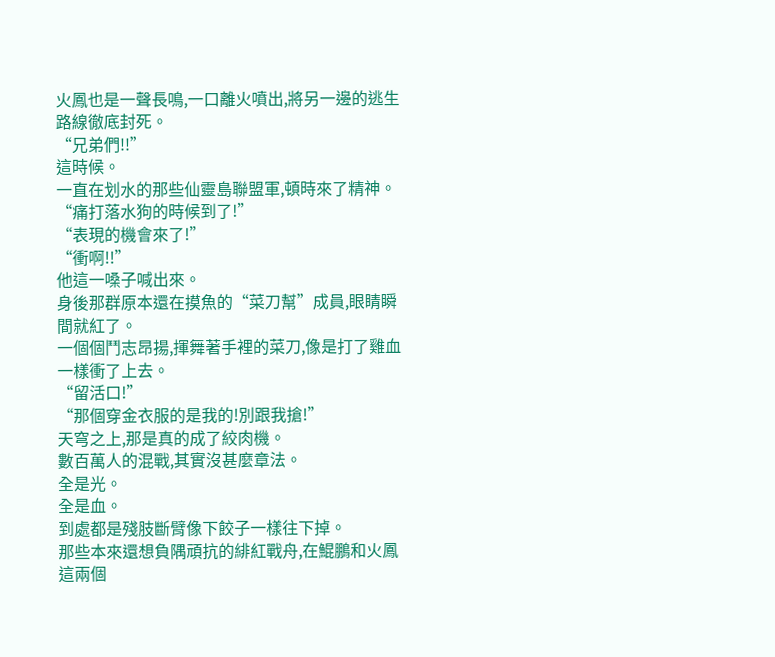火鳳也是一聲長鳴,一口離火噴出,將另一邊的逃生路線徹底封死。
“兄弟們!!”
這時候。
一直在划水的那些仙靈島聯盟軍,頓時來了精神。
“痛打落水狗的時候到了!”
“表現的機會來了!”
“衝啊!!”
他這一嗓子喊出來。
身後那群原本還在摸魚的“菜刀幫”成員,眼睛瞬間就紅了。
一個個鬥志昂揚,揮舞著手裡的菜刀,像是打了雞血一樣衝了上去。
“留活口!”
“那個穿金衣服的是我的!別跟我搶!”
天穹之上,那是真的成了絞肉機。
數百萬人的混戰,其實沒甚麼章法。
全是光。
全是血。
到處都是殘肢斷臂像下餃子一樣往下掉。
那些本來還想負隅頑抗的緋紅戰舟,在鯤鵬和火鳳這兩個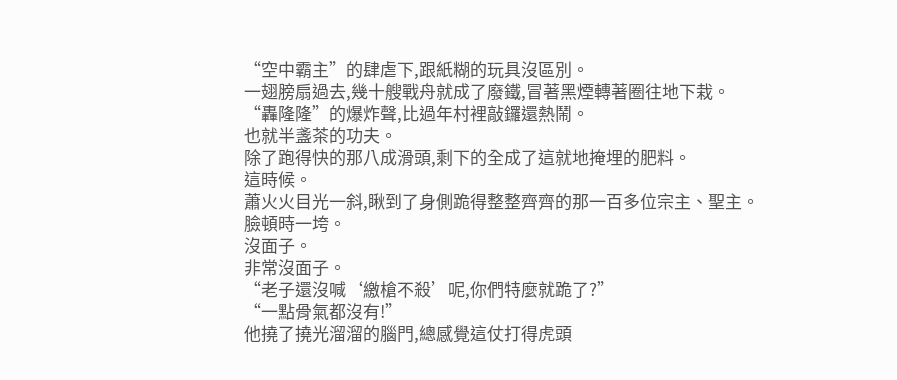“空中霸主”的肆虐下,跟紙糊的玩具沒區別。
一翅膀扇過去,幾十艘戰舟就成了廢鐵,冒著黑煙轉著圈往地下栽。
“轟隆隆”的爆炸聲,比過年村裡敲鑼還熱鬧。
也就半盞茶的功夫。
除了跑得快的那八成滑頭,剩下的全成了這就地掩埋的肥料。
這時候。
蕭火火目光一斜,瞅到了身側跪得整整齊齊的那一百多位宗主、聖主。
臉頓時一垮。
沒面子。
非常沒面子。
“老子還沒喊‘繳槍不殺’呢,你們特麼就跪了?”
“一點骨氣都沒有!”
他撓了撓光溜溜的腦門,總感覺這仗打得虎頭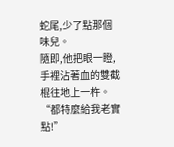蛇尾,少了點那個味兒。
隨即,他把眼一瞪,手裡沾著血的雙截棍往地上一杵。
“都特麼給我老實點!”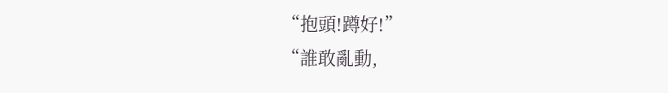“抱頭!蹲好!”
“誰敢亂動,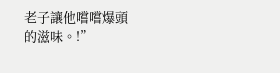老子讓他嚐嚐爆頭的滋味。!”